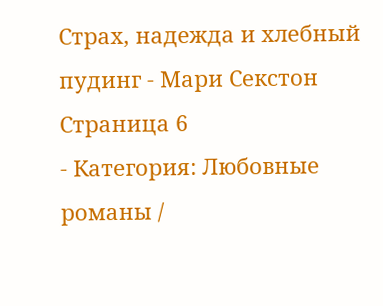Страх, надежда и хлебный пудинг - Мари Секстон Страница 6
- Категория: Любовные романы /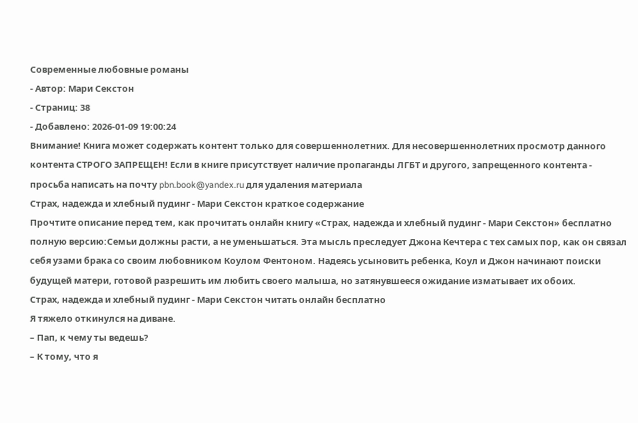Современные любовные романы
- Автор: Мари Секстон
- Страниц: 38
- Добавлено: 2026-01-09 19:00:24
Внимание! Книга может содержать контент только для совершеннолетних. Для несовершеннолетних просмотр данного контента СТРОГО ЗАПРЕЩЕН! Если в книге присутствует наличие пропаганды ЛГБТ и другого, запрещенного контента - просьба написать на почту pbn.book@yandex.ru для удаления материала
Страх, надежда и хлебный пудинг - Мари Секстон краткое содержание
Прочтите описание перед тем, как прочитать онлайн книгу «Страх, надежда и хлебный пудинг - Мари Секстон» бесплатно полную версию:Семьи должны расти, а не уменьшаться. Эта мысль преследует Джона Кечтера с тех самых пор, как он связал себя узами брака со своим любовником Коулом Фентоном. Надеясь усыновить ребенка, Коул и Джон начинают поиски будущей матери, готовой разрешить им любить своего малыша, но затянувшееся ожидание изматывает их обоих.
Страх, надежда и хлебный пудинг - Мари Секстон читать онлайн бесплатно
Я тяжело откинулся на диване.
– Пап, к чему ты ведешь?
– К тому, что я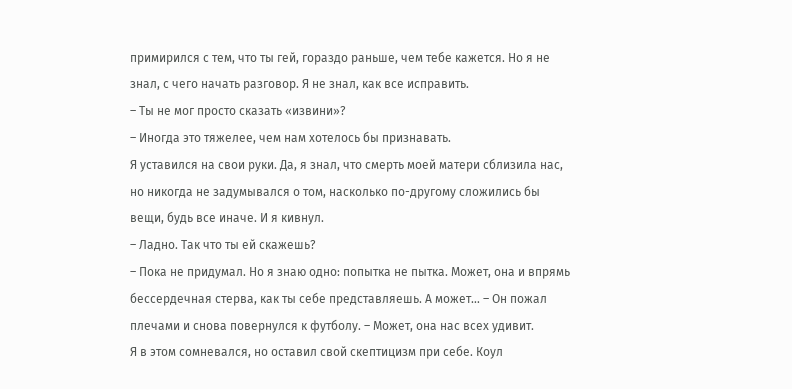примирился с тем, что ты гей, гораздо раньше, чем тебе кажется. Но я не знал, с чего начать разговор. Я не знал, как все исправить.
– Ты не мог просто сказать «извини»?
– Иногда это тяжелее, чем нам хотелось бы признавать.
Я уставился на свои руки. Да, я знал, что смерть моей матери сблизила нас, но никогда не задумывался о том, насколько по-другому сложились бы вещи, будь все иначе. И я кивнул.
– Ладно. Так что ты ей скажешь?
– Пока не придумал. Но я знаю одно: попытка не пытка. Может, она и впрямь бессердечная стерва, как ты себе представляешь. А может… – Он пожал плечами и снова повернулся к футболу. – Может, она нас всех удивит.
Я в этом сомневался, но оставил свой скептицизм при себе. Коул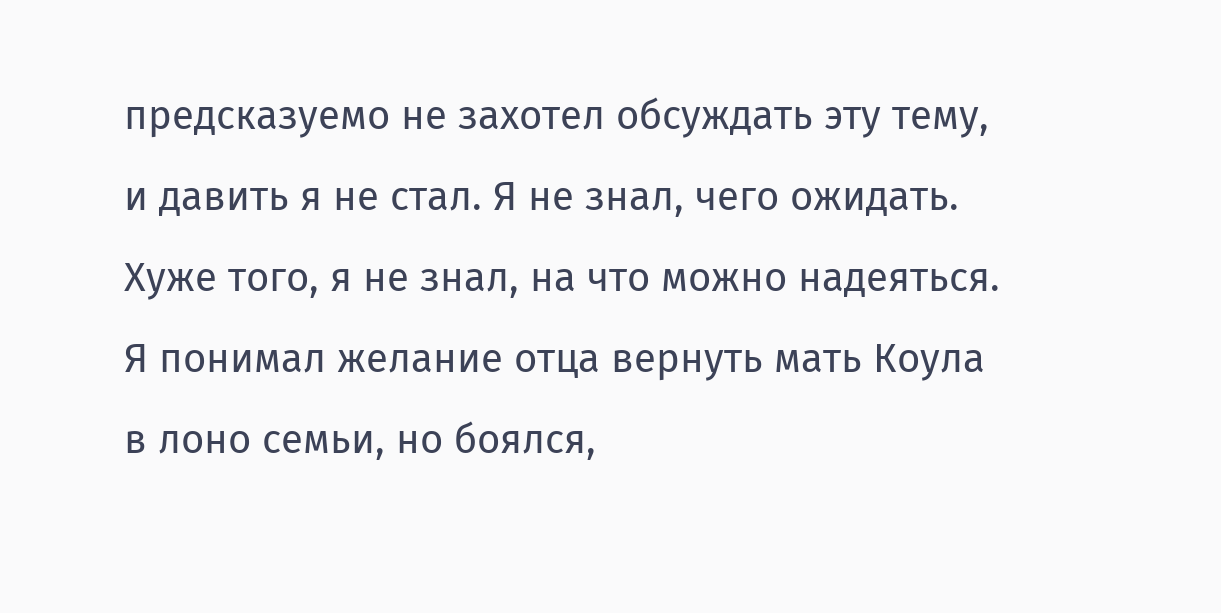предсказуемо не захотел обсуждать эту тему, и давить я не стал. Я не знал, чего ожидать. Хуже того, я не знал, на что можно надеяться. Я понимал желание отца вернуть мать Коула в лоно семьи, но боялся,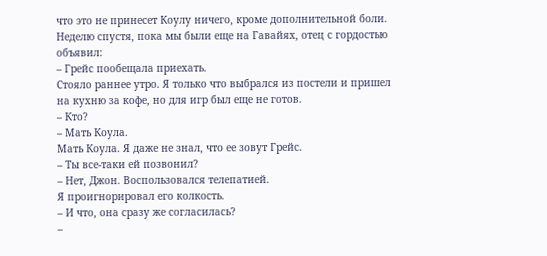что это не принесет Коулу ничего, кроме дополнительной боли.
Неделю спустя, пока мы были еще на Гавайях, отец с гордостью объявил:
– Грейс пообещала приехать.
Стояло раннее утро. Я только что выбрался из постели и пришел на кухню за кофе, но для игр был еще не готов.
– Кто?
– Мать Коула.
Мать Коула. Я даже не знал, что ее зовут Грейс.
– Ты все-таки ей позвонил?
– Нет, Джон. Воспользовался телепатией.
Я проигнорировал его колкость.
– И что, она сразу же согласилась?
–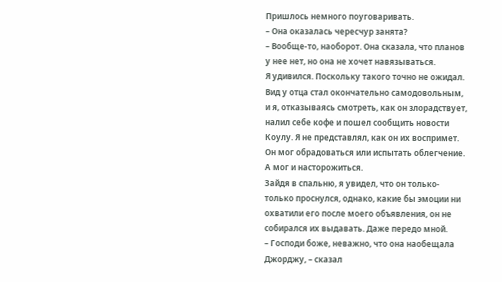Пришлось немного поуговаривать.
– Она оказалась чересчур занята?
– Вообще-то, наоборот. Она сказала, что планов у нее нет, но она не хочет навязываться.
Я удивился. Поскольку такого точно не ожидал. Вид у отца стал окончательно самодовольным, и я, отказываясь смотреть, как он злорадствует, налил себе кофе и пошел сообщить новости Коулу. Я не представлял, как он их воспримет. Он мог обрадоваться или испытать облегчение. А мог и насторожиться.
Зайдя в спальню, я увидел, что он только-только проснулся, однако, какие бы эмоции ни охватили его после моего объявления, он не собирался их выдавать. Даже передо мной.
– Господи боже, неважно, что она наобещала Джорджу, – сказал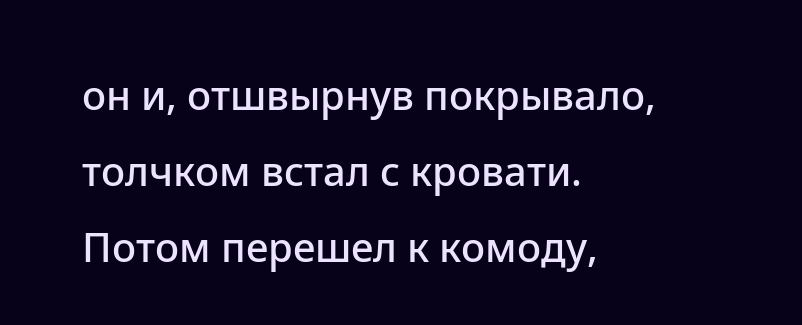он и, отшвырнув покрывало, толчком встал с кровати. Потом перешел к комоду,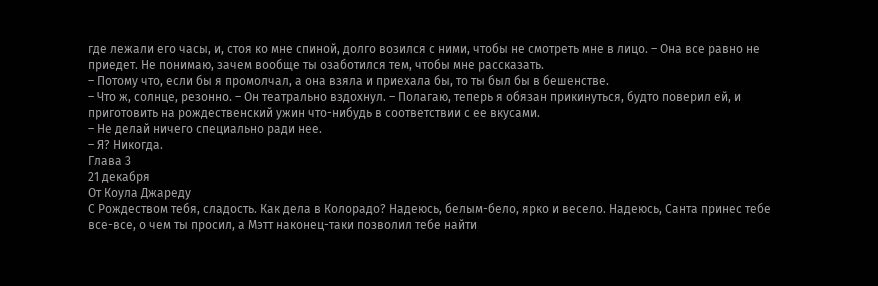где лежали его часы, и, стоя ко мне спиной, долго возился с ними, чтобы не смотреть мне в лицо. – Она все равно не приедет. Не понимаю, зачем вообще ты озаботился тем, чтобы мне рассказать.
– Потому что, если бы я промолчал, а она взяла и приехала бы, то ты был бы в бешенстве.
– Что ж, солнце, резонно. – Он театрально вздохнул. – Полагаю, теперь я обязан прикинуться, будто поверил ей, и приготовить на рождественский ужин что-нибудь в соответствии с ее вкусами.
– Не делай ничего специально ради нее.
– Я? Никогда.
Глава 3
21 декабря
От Коула Джареду
С Рождеством тебя, сладость. Как дела в Колорадо? Надеюсь, белым-бело, ярко и весело. Надеюсь, Санта принес тебе все-все, о чем ты просил, а Мэтт наконец-таки позволил тебе найти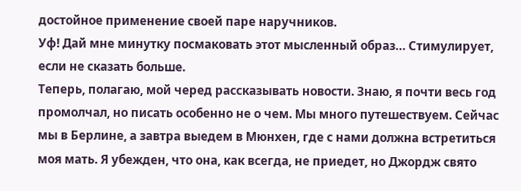достойное применение своей паре наручников.
Уф! Дай мне минутку посмаковать этот мысленный образ… Стимулирует, если не сказать больше.
Теперь, полагаю, мой черед рассказывать новости. Знаю, я почти весь год промолчал, но писать особенно не о чем. Мы много путешествуем. Сейчас мы в Берлине, а завтра выедем в Мюнхен, где с нами должна встретиться моя мать. Я убежден, что она, как всегда, не приедет, но Джордж свято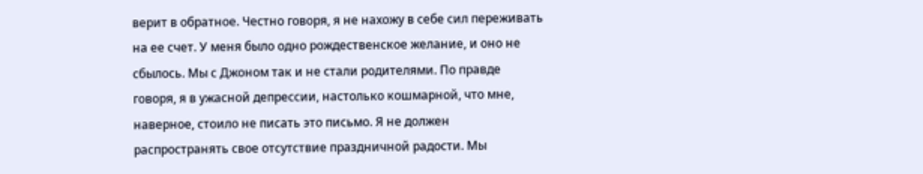верит в обратное. Честно говоря, я не нахожу в себе сил переживать на ее счет. У меня было одно рождественское желание, и оно не сбылось. Мы с Джоном так и не стали родителями. По правде говоря, я в ужасной депрессии, настолько кошмарной, что мне, наверное, стоило не писать это письмо. Я не должен распространять свое отсутствие праздничной радости. Мы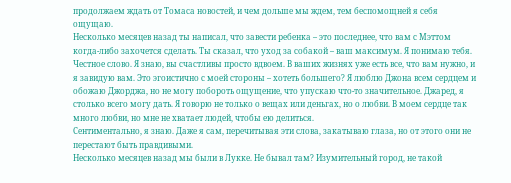продолжаем ждать от Томаса новостей, и чем дольше мы ждем, тем беспомощней я себя ощущаю.
Несколько месяцев назад ты написал, что завести ребенка – это последнее, что вам с Мэттом когда-либо захочется сделать. Ты сказал, что уход за собакой – ваш максимум. Я понимаю тебя. Честное слово. Я знаю, вы счастливы просто вдвоем. В ваших жизнях уже есть все, что вам нужно, и я завидую вам. Это эгоистично с моей стороны – хотеть большего? Я люблю Джона всем сердцем и обожаю Джорджа, но не могу побороть ощущение, что упускаю что-то значительное. Джаред, я столько всего могу дать. Я говорю не только о вещах или деньгах, но о любви. В моем сердце так много любви, но мне не хватает людей, чтобы ею делиться.
Сентиментально, я знаю. Даже я сам, перечитывая эти слова, закатываю глаза, но от этого они не перестают быть правдивыми.
Несколько месяцев назад мы были в Лукке. Не бывал там? Изумительный город, не такой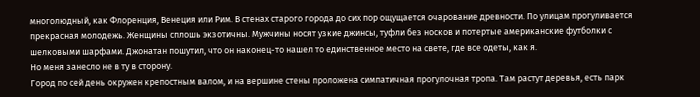многолюдный, как Флоренция, Венеция или Рим. В стенах старого города до сих пор ощущается очарование древности. По улицам прогуливается прекрасная молодежь. Женщины сплошь экзотичны. Мужчины носят узкие джинсы, туфли без носков и потертые американские футболки с шелковыми шарфами. Джонатан пошутил, что он наконец-то нашел то единственное место на свете, где все одеты, как я.
Но меня занесло не в ту в сторону.
Город по сей день окружен крепостным валом, и на вершине стены проложена симпатичная прогулочная тропа. Там растут деревья, есть парк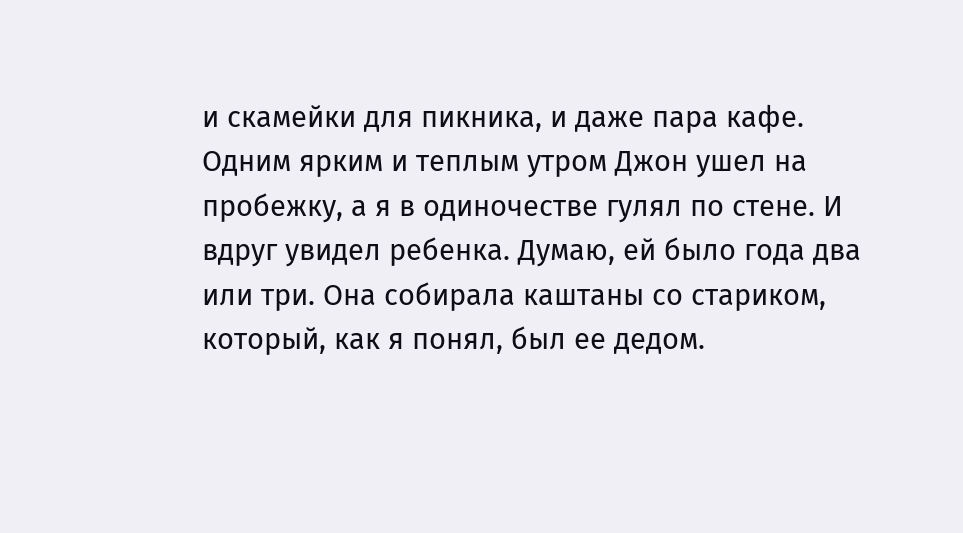и скамейки для пикника, и даже пара кафе. Одним ярким и теплым утром Джон ушел на пробежку, а я в одиночестве гулял по стене. И вдруг увидел ребенка. Думаю, ей было года два или три. Она собирала каштаны со стариком, который, как я понял, был ее дедом.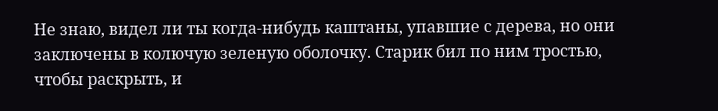Не знаю, видел ли ты когда-нибудь каштаны, упавшие с дерева, но они заключены в колючую зеленую оболочку. Старик бил по ним тростью, чтобы раскрыть, и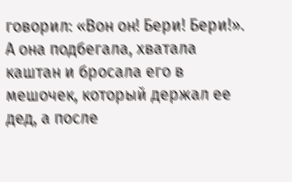говорил: «Вон он! Бери! Бери!». А она подбегала, хватала каштан и бросала его в мешочек, который держал ее дед, а после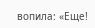вопила: «Еще!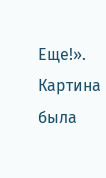Еще!». Картина была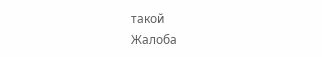такой
Жалоба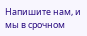Напишите нам, и мы в срочном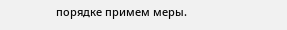порядке примем меры.